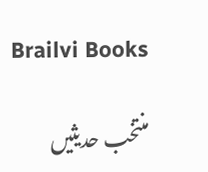Brailvi Books

منتخب حدیثیں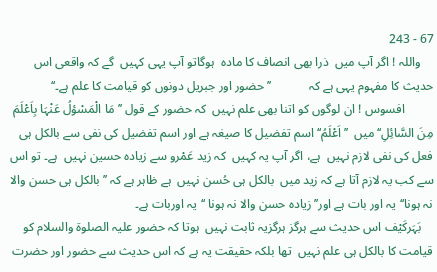67 - 243
    واللہ ! اگر آپ میں  ذرا بھی انصاف کا مادہ  ہوگاتو آپ یہی کہیں  گے کہ واقعی اس حدیث کا مفہوم یہی ہے کہ            ’’حضور اور جبریل دونوں کو قیامت کا علم ہے۔‘‘
         افسوس ! ان لوگوں کو اتنا بھی علم نہیں  کہ حضور کے قول ’’مَا الْمَسْؤلُ عَنْہَا بِاَعْلَمَ مِنَ السَّائِلِ‘‘ میں  ’’ اَعْلَمُ‘‘اسم تفضیل کا صیغہ ہے اور اسم تفضیل کی نفی سے بالکل ہی فعل کی نفی لازم نہیں  ہے، اگر آپ یہ کہیں  کہ زید عَمْرو سے زیادہ حسین نہیں  ہے۔ تو اس سے کب یہ لازم آتا ہے کہ زید میں  بالکل ہی حُسن نہیں  ہے ظاہر ہے کہ ’’بالکل ہی حسن والا نہ ہونا‘‘یہ اور بات ہے اور’’زیادہ حسن والا نہ ہونا ‘‘یہ اوربات ہے۔
    بَہَرکَیْف اس حدیث سے ہرگز ہرگزیہ ثابت نہیں  ہوتا کہ حضور علیہ الصلوۃ والسلام کو قیامت کا بالکل ہی علم نہیں  تھا بلکہ حقیقت یہ ہے کہ اس حدیث سے حضور اور حضرت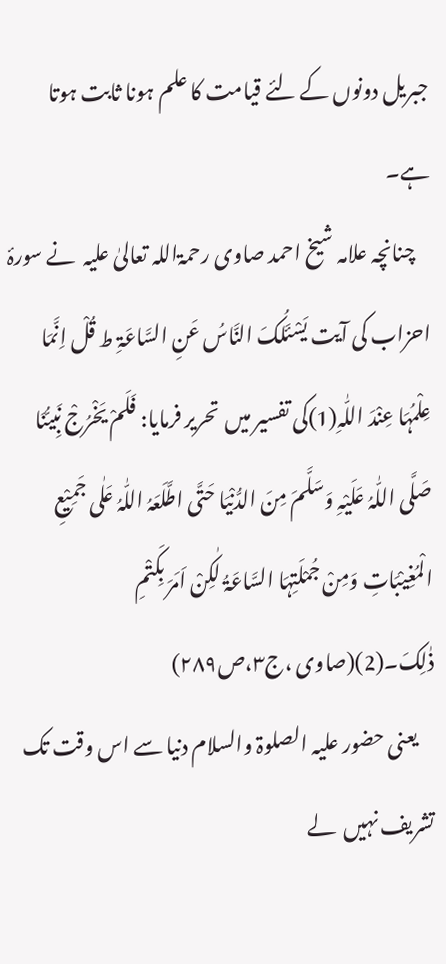جبریل دونوں کے لئے قیامت کا علم ہونا ثابت ہوتا ہے۔
    چنانچہ علامہ شیخ احمد صاوی رحمۃاللہ تعالیٰ علیہ  نے سورۂ احزاب کی آیت یَسْئَلُکَ النَّاسُ عَنِ السَّاعَۃِ ط قُلْ اِنَّمَا عِلْمُہَا عِنْدَ اللّٰہِ(1)کی تفسیر میں  تحریر فرمایا: فَلَمْ یَخْرُجْ نَبِیُّنَا صَلَّی اللّٰہُ عَلَیْہِ وَسَلَّمَ مِنَ الدُّنْیَا حَتَّی اطَّلَعَہُ اللّٰہُ عَلٰی جَمِیْعِ الْمُغِیْبَاتِ وَمِنْ جُمْلَتِہَا السَّاعَۃُ لٰکِنْ اَمَرَ بِکَتْمِ ذٰلِکَ۔(2)(صاوی ،ج۳،ص۲۸۹)
    یعنی حضور علیہ الصلوۃ والسلام دنیا سے اس وقت تک تشریف نہیں  لے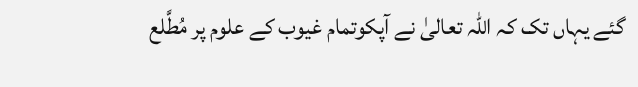گئے یہاں تک کہ اللہ تعالیٰ نے آپکوتمام غیوب کے علوم پر مُطَّلع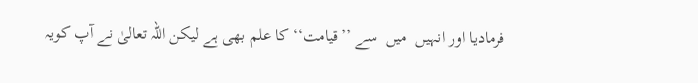فرمادیا اور انہیں  میں  سے ’’قیامت‘‘ کا علم بھی ہے لیکن اللہ تعالیٰ نے آپ کویہ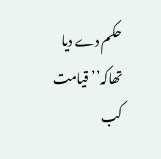حکم دے دیا تھاکہ’’قیامت کب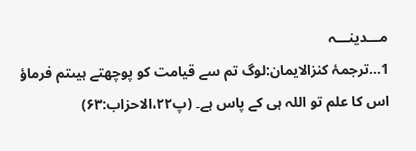مـــدینـــہ
1…ترجمۂ کنزالایمان:لوگ تم سے قیامت کو پوچھتے ہیںتم فرماؤ اس کا علم تو اللہ ہی کے پاس ہے۔ (پ۲۲،الاحزاب:۶۳)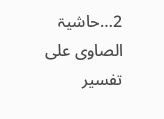2…حاشیۃ الصاوی علی تفسیر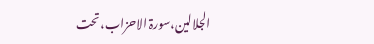الجلالین،سورۃ الاحزاب،تحت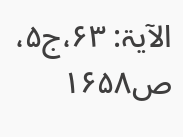الآیۃ: ۶۳،ج۵، ص۱۶۵۸